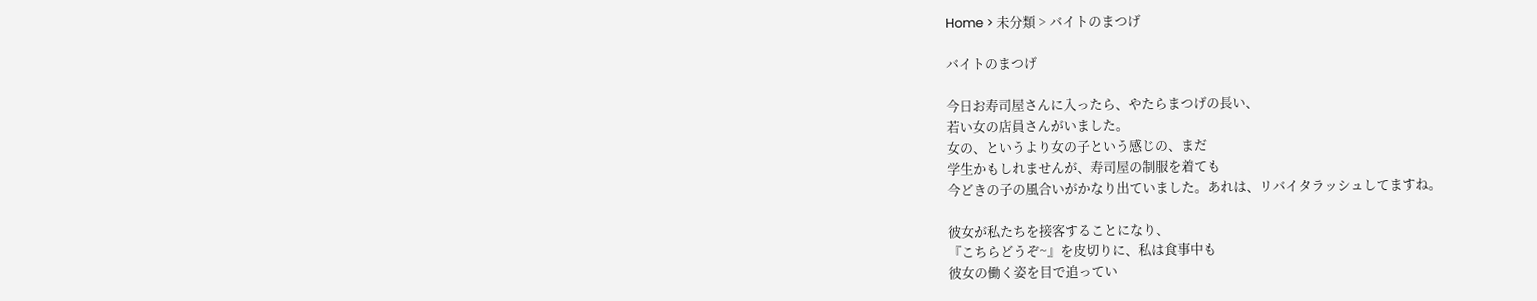Home > 未分類 > バイトのまつげ

バイトのまつげ

今日お寿司屋さんに入ったら、やたらまつげの長い、
若い女の店員さんがいました。
女の、というより女の子という感じの、まだ
学生かもしれませんが、寿司屋の制服を着ても
今どきの子の風合いがかなり出ていました。あれは、リバイタラッシュしてますね。

彼女が私たちを接客することになり、
『こちらどうぞ~』を皮切りに、私は食事中も
彼女の働く姿を目で追ってい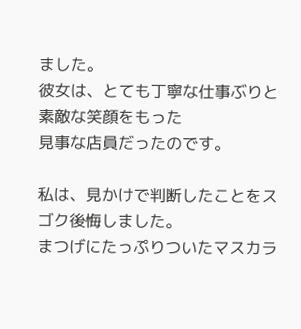ました。
彼女は、とても丁寧な仕事ぶりと素敵な笑顔をもった
見事な店員だったのです。

私は、見かけで判断したことをスゴク後悔しました。
まつげにたっぷりついたマスカラ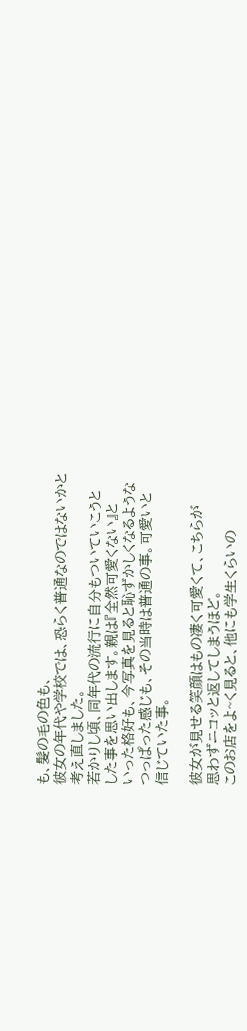も、髪の毛の色も、
彼女の年代や学校では、恐らく普通なのではないかと
考え直しました。
若かりし頃、同年代の流行に自分もついていこうと
した事を思い出します。親は『全然可愛くない』と
いった格好も、今写真を見ると恥ずかしくなるような
つっぱった感じも、その当時は普通の事。可愛いと
信じていた事。

彼女が見せる笑顔はもの凄く可愛くて、こちらが
思わずニコッと返してしまうほど。
このお店をよ~く見ると、他にも学生くらいの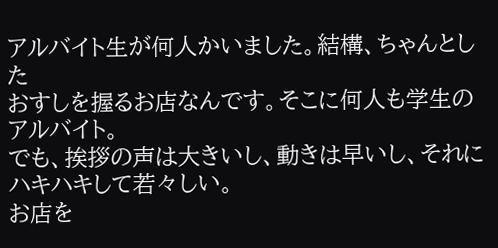アルバイト生が何人かいました。結構、ちゃんとした
おすしを握るお店なんです。そこに何人も学生の
アルバイト。
でも、挨拶の声は大きいし、動きは早いし、それに
ハキハキして若々しい。
お店を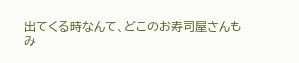出てくる時なんて、どこのお寿司屋さんも
み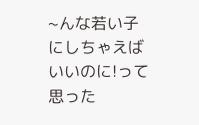~んな若い子にしちゃえばいいのに!って思った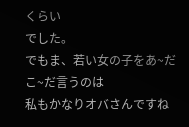くらい
でした。
でもま、若い女の子をあ~だこ~だ言うのは
私もかなりオバさんですね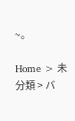~。

Home > 未分類 > バ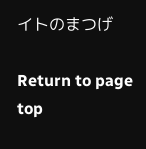イトのまつげ

Return to page top